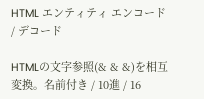HTML エンティティ エンコード / デコード

HTMLの文字参照(& & &)を相互変換。名前付き / 10進 / 16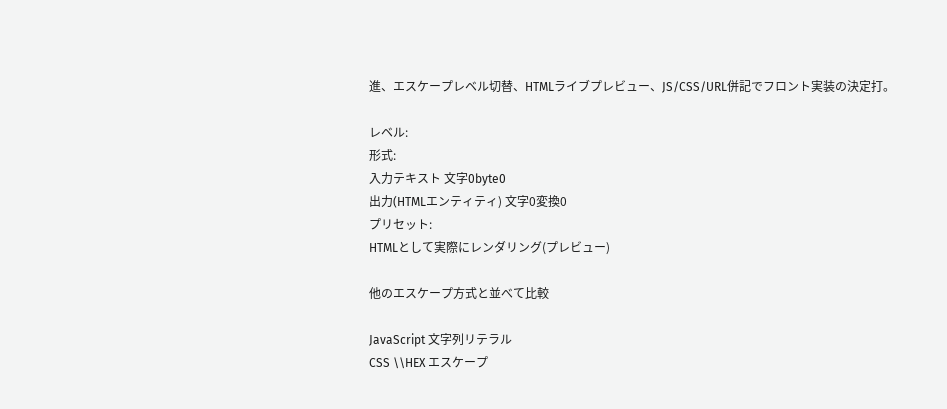進、エスケープレベル切替、HTMLライブプレビュー、JS/CSS/URL併記でフロント実装の決定打。

レベル:
形式:
入力テキスト 文字0byte0
出力(HTMLエンティティ) 文字0変換0
プリセット:
HTMLとして実際にレンダリング(プレビュー)

他のエスケープ方式と並べて比較

JavaScript 文字列リテラル
CSS \\HEX エスケープ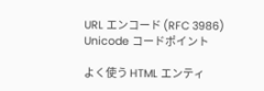URL エンコード (RFC 3986)
Unicode コードポイント

よく使う HTML エンティ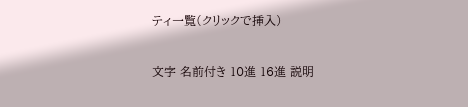ティ一覧(クリックで挿入)

文字 名前付き 10進 16進 説明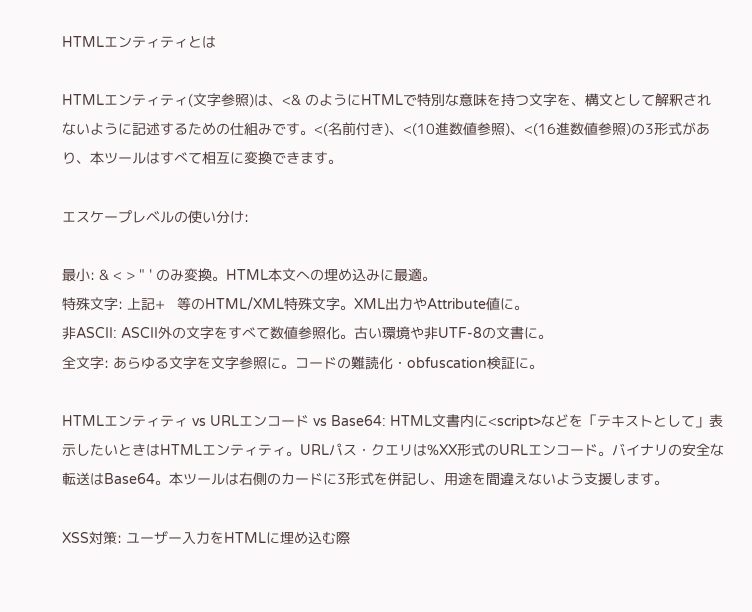HTMLエンティティとは

HTMLエンティティ(文字参照)は、<& のようにHTMLで特別な意味を持つ文字を、構文として解釈されないように記述するための仕組みです。<(名前付き)、<(10進数値参照)、<(16進数値参照)の3形式があり、本ツールはすべて相互に変換できます。

エスケープレベルの使い分け:

最小: & < > " ' のみ変換。HTML本文への埋め込みに最適。
特殊文字: 上記+   等のHTML/XML特殊文字。XML出力やAttribute値に。
非ASCII: ASCII外の文字をすべて数値参照化。古い環境や非UTF-8の文書に。
全文字: あらゆる文字を文字参照に。コードの難読化・obfuscation検証に。

HTMLエンティティ vs URLエンコード vs Base64: HTML文書内に<script>などを「テキストとして」表示したいときはHTMLエンティティ。URLパス・クエリは%XX形式のURLエンコード。バイナリの安全な転送はBase64。本ツールは右側のカードに3形式を併記し、用途を間違えないよう支援します。

XSS対策: ユーザー入力をHTMLに埋め込む際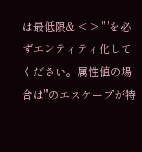は最低限& < > " 'を必ずエンティティ化してください。属性値の場合は"'のエスケープが特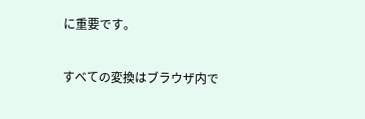に重要です。

すべての変換はブラウザ内で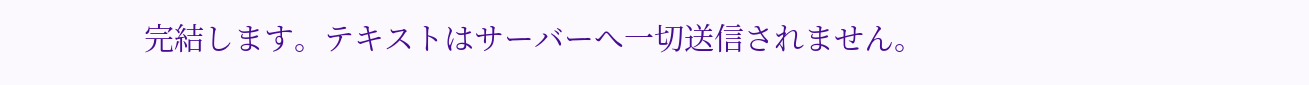完結します。テキストはサーバーへ一切送信されません。